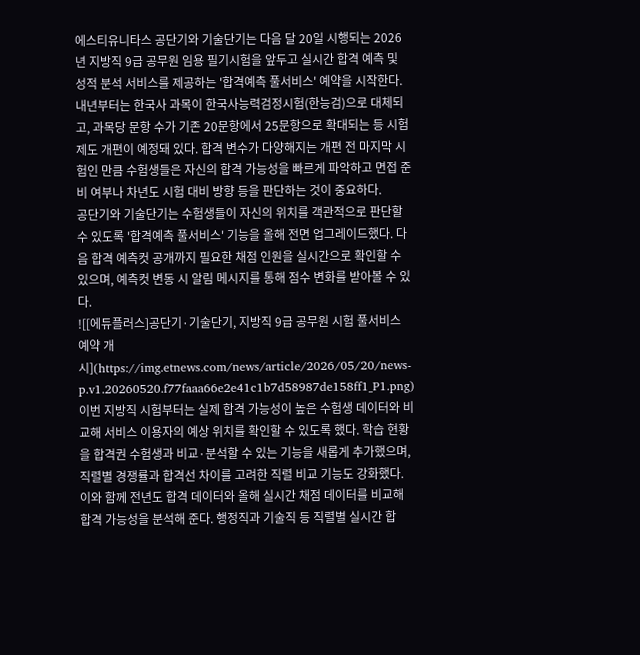에스티유니타스 공단기와 기술단기는 다음 달 20일 시행되는 2026년 지방직 9급 공무원 임용 필기시험을 앞두고 실시간 합격 예측 및 성적 분석 서비스를 제공하는 '합격예측 풀서비스' 예약을 시작한다.
내년부터는 한국사 과목이 한국사능력검정시험(한능검)으로 대체되고, 과목당 문항 수가 기존 20문항에서 25문항으로 확대되는 등 시험 제도 개편이 예정돼 있다. 합격 변수가 다양해지는 개편 전 마지막 시험인 만큼 수험생들은 자신의 합격 가능성을 빠르게 파악하고 면접 준비 여부나 차년도 시험 대비 방향 등을 판단하는 것이 중요하다.
공단기와 기술단기는 수험생들이 자신의 위치를 객관적으로 판단할 수 있도록 '합격예측 풀서비스' 기능을 올해 전면 업그레이드했다. 다음 합격 예측컷 공개까지 필요한 채점 인원을 실시간으로 확인할 수 있으며, 예측컷 변동 시 알림 메시지를 통해 점수 변화를 받아볼 수 있다.
![[에듀플러스]공단기·기술단기, 지방직 9급 공무원 시험 풀서비스 예약 개시](https://img.etnews.com/news/article/2026/05/20/news-p.v1.20260520.f77faaa66e2e41c1b7d58987de158ff1_P1.png)
이번 지방직 시험부터는 실제 합격 가능성이 높은 수험생 데이터와 비교해 서비스 이용자의 예상 위치를 확인할 수 있도록 했다. 학습 현황을 합격권 수험생과 비교·분석할 수 있는 기능을 새롭게 추가했으며, 직렬별 경쟁률과 합격선 차이를 고려한 직렬 비교 기능도 강화했다.
이와 함께 전년도 합격 데이터와 올해 실시간 채점 데이터를 비교해 합격 가능성을 분석해 준다. 행정직과 기술직 등 직렬별 실시간 합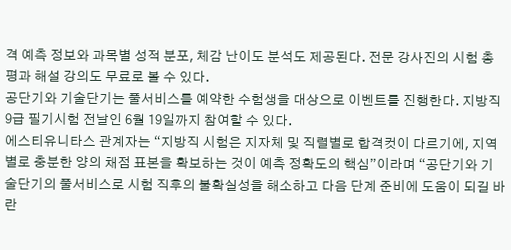격 예측 정보와 과목별 성적 분포, 체감 난이도 분석도 제공된다. 전문 강사진의 시험 총평과 해설 강의도 무료로 볼 수 있다.
공단기와 기술단기는 풀서비스를 예약한 수험생을 대상으로 이벤트를 진행한다. 지방직 9급 필기시험 전날인 6월 19일까지 참여할 수 있다.
에스티유니타스 관계자는 “지방직 시험은 지자체 및 직렬별로 합격컷이 다르기에, 지역별로 충분한 양의 채점 표본을 확보하는 것이 예측 정확도의 핵심”이라며 “공단기와 기술단기의 풀서비스로 시험 직후의 불확실성을 해소하고 다음 단계 준비에 도움이 되길 바란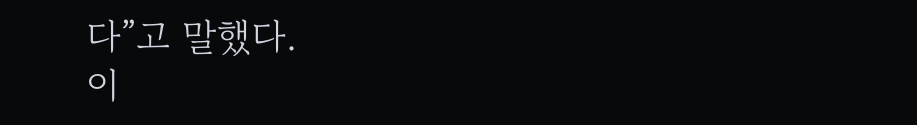다”고 말했다.
이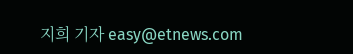지희 기자 easy@etnews.com